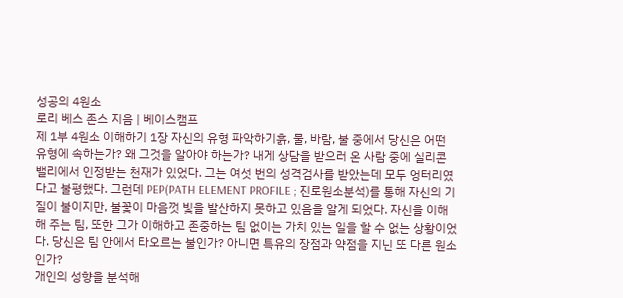성공의 4원소
로리 베스 존스 지음 | 베이스캠프
제 1부 4원소 이해하기 1장 자신의 유형 파악하기흙, 물, 바람, 불 중에서 당신은 어떤 유형에 속하는가? 왜 그것을 알아야 하는가? 내게 상담을 받으러 온 사람 중에 실리콘 밸리에서 인정받는 천재가 있었다. 그는 여섯 번의 성격검사를 받았는데 모두 엉터리였다고 불평했다. 그런데 PEP(PATH ELEMENT PROFILE ; 진로원소분석)를 통해 자신의 기질이 불이지만, 불꽃이 마음껏 빛을 발산하지 못하고 있음을 알게 되었다. 자신을 이해해 주는 팀, 또한 그가 이해하고 존중하는 팀 없이는 가치 있는 일을 할 수 없는 상황이었다. 당신은 팀 안에서 타오르는 불인가? 아니면 특유의 장점과 약점을 지닌 또 다른 원소인가?
개인의 성향을 분석해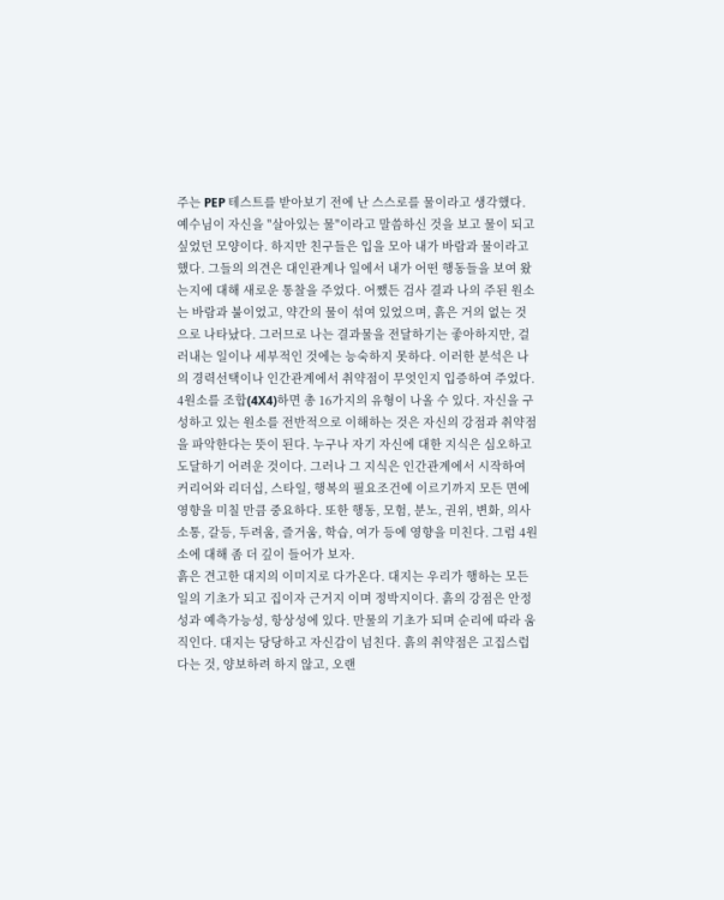주는 PEP 테스트를 받아보기 전에 난 스스로를 물이라고 생각했다. 예수님이 자신을 "살아있는 물"이라고 말씀하신 것을 보고 물이 되고 싶었던 모양이다. 하지만 친구들은 입을 모아 내가 바람과 물이라고 했다. 그들의 의견은 대인관계나 일에서 내가 어떤 행동들을 보여 왔는지에 대해 새로운 통찰을 주었다. 어쨌든 검사 결과 나의 주된 원소는 바람과 불이었고, 약간의 물이 섞여 있었으며, 흙은 거의 없는 것으로 나타났다. 그러므로 나는 결과물을 전달하기는 좋아하지만, 걸러내는 일이나 세부적인 것에는 능숙하지 못하다. 이러한 분석은 나의 경력선택이나 인간관계에서 취약점이 무엇인지 입증하여 주었다.
4원소를 조합(4X4)하면 총 16가지의 유형이 나올 수 있다. 자신을 구성하고 있는 원소를 전반적으로 이해하는 것은 자신의 강점과 취약점을 파악한다는 뜻이 된다. 누구나 자기 자신에 대한 지식은 심오하고 도달하기 어려운 것이다. 그러나 그 지식은 인간관계에서 시작하여 커리어와 리더십, 스타일, 행복의 필요조건에 이르기까지 모든 면에 영향을 미칠 만큼 중요하다. 또한 행동, 모험, 분노, 권위, 변화, 의사소통, 갈등, 두려움, 즐거움, 학습, 여가 등에 영향을 미친다. 그럼 4원소에 대해 좀 더 깊이 들어가 보자.
흙은 견고한 대지의 이미지로 다가온다. 대지는 우리가 행하는 모든 일의 기초가 되고 집이자 근거지 이며 정박지이다. 흙의 강점은 안정성과 예측가능성, 항상성에 있다. 만물의 기초가 되며 순리에 따라 움직인다. 대지는 당당하고 자신감이 넘친다. 흙의 취약점은 고집스럽다는 것, 양보하려 하지 않고, 오랜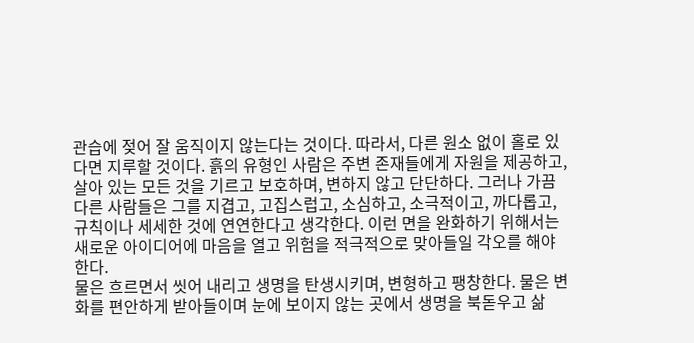관습에 젖어 잘 움직이지 않는다는 것이다. 따라서, 다른 원소 없이 홀로 있다면 지루할 것이다. 흙의 유형인 사람은 주변 존재들에게 자원을 제공하고, 살아 있는 모든 것을 기르고 보호하며, 변하지 않고 단단하다. 그러나 가끔 다른 사람들은 그를 지겹고, 고집스럽고, 소심하고, 소극적이고, 까다롭고, 규칙이나 세세한 것에 연연한다고 생각한다. 이런 면을 완화하기 위해서는 새로운 아이디어에 마음을 열고 위험을 적극적으로 맞아들일 각오를 해야 한다.
물은 흐르면서 씻어 내리고 생명을 탄생시키며, 변형하고 팽창한다. 물은 변화를 편안하게 받아들이며 눈에 보이지 않는 곳에서 생명을 북돋우고 삶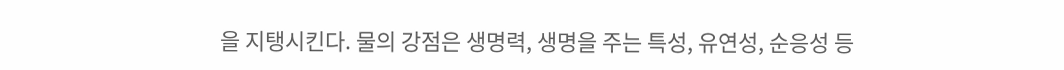을 지탱시킨다. 물의 강점은 생명력, 생명을 주는 특성, 유연성, 순응성 등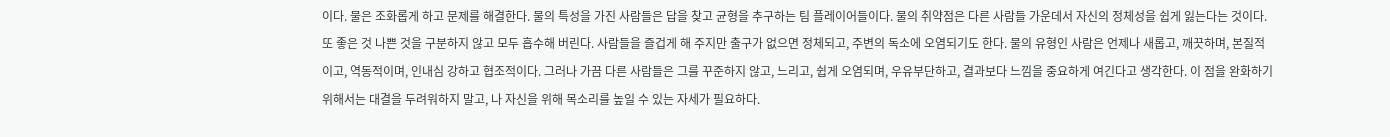이다. 물은 조화롭게 하고 문제를 해결한다. 물의 특성을 가진 사람들은 답을 찾고 균형을 추구하는 팀 플레이어들이다. 물의 취약점은 다른 사람들 가운데서 자신의 정체성을 쉽게 잃는다는 것이다. 또 좋은 것 나쁜 것을 구분하지 않고 모두 흡수해 버린다. 사람들을 즐겁게 해 주지만 출구가 없으면 정체되고, 주변의 독소에 오염되기도 한다. 물의 유형인 사람은 언제나 새롭고, 깨끗하며, 본질적이고, 역동적이며, 인내심 강하고 협조적이다. 그러나 가끔 다른 사람들은 그를 꾸준하지 않고, 느리고, 쉽게 오염되며, 우유부단하고, 결과보다 느낌을 중요하게 여긴다고 생각한다. 이 점을 완화하기 위해서는 대결을 두려워하지 말고, 나 자신을 위해 목소리를 높일 수 있는 자세가 필요하다.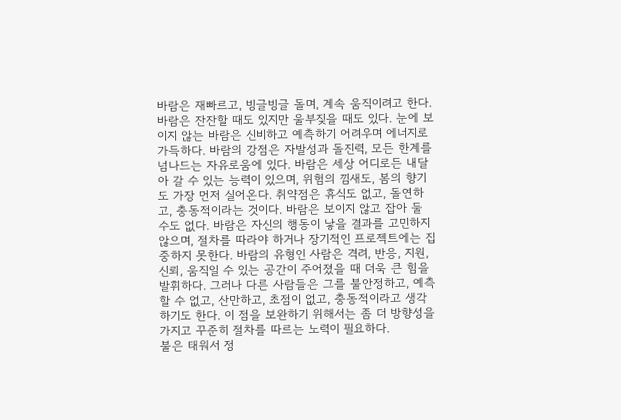바람은 재빠르고, 빙글빙글 돌며, 계속 움직이려고 한다. 바람은 잔잔할 때도 있지만 울부짖을 때도 있다. 눈에 보이지 않는 바람은 신비하고 예측하기 어려우며 에너지로 가득하다. 바람의 강점은 자발성과 돌진력, 모든 한계를 넘나드는 자유로움에 있다. 바람은 세상 어디로든 내달아 갈 수 있는 능력이 있으며, 위험의 낌새도, 봄의 향기도 가장 먼저 실어온다. 취약점은 휴식도 없고, 돌연하고, 충동적이라는 것이다. 바람은 보이지 않고 잡아 둘 수도 없다. 바람은 자신의 행동이 낳을 결과를 고민하지 않으며, 절차를 따라야 하거나 장기적인 프로젝트에는 집중하지 못한다. 바람의 유형인 사람은 격려, 반응, 지원, 신뢰, 움직일 수 있는 공간이 주어졌을 때 더욱 큰 힘을 발휘하다. 그러나 다른 사람들은 그를 불안정하고, 예측할 수 없고, 산만하고, 초점이 없고, 충동적이라고 생각하기도 한다. 이 점을 보완하기 위해서는 좀 더 방향성을 가지고 꾸준히 절차를 따르는 노력이 필요하다.
불은 태워서 정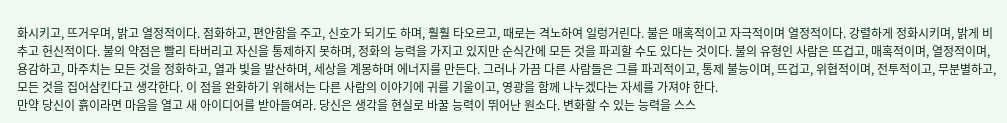화시키고, 뜨거우며, 밝고 열정적이다. 점화하고, 편안함을 주고, 신호가 되기도 하며, 훨훨 타오르고, 때로는 격노하여 일렁거린다. 불은 매혹적이고 자극적이며 열정적이다. 강렬하게 정화시키며, 밝게 비추고 헌신적이다. 불의 약점은 빨리 타버리고 자신을 통제하지 못하며, 정화의 능력을 가지고 있지만 순식간에 모든 것을 파괴할 수도 있다는 것이다. 불의 유형인 사람은 뜨겁고, 매혹적이며, 열정적이며, 용감하고, 마주치는 모든 것을 정화하고, 열과 빛을 발산하며, 세상을 계몽하며 에너지를 만든다. 그러나 가끔 다른 사람들은 그를 파괴적이고, 통제 불능이며, 뜨겁고, 위협적이며, 전투적이고, 무분별하고, 모든 것을 집어삼킨다고 생각한다. 이 점을 완화하기 위해서는 다른 사람의 이야기에 귀를 기울이고, 영광을 함께 나누겠다는 자세를 가져야 한다.
만약 당신이 흙이라면 마음을 열고 새 아이디어를 받아들여라. 당신은 생각을 현실로 바꿀 능력이 뛰어난 원소다. 변화할 수 있는 능력을 스스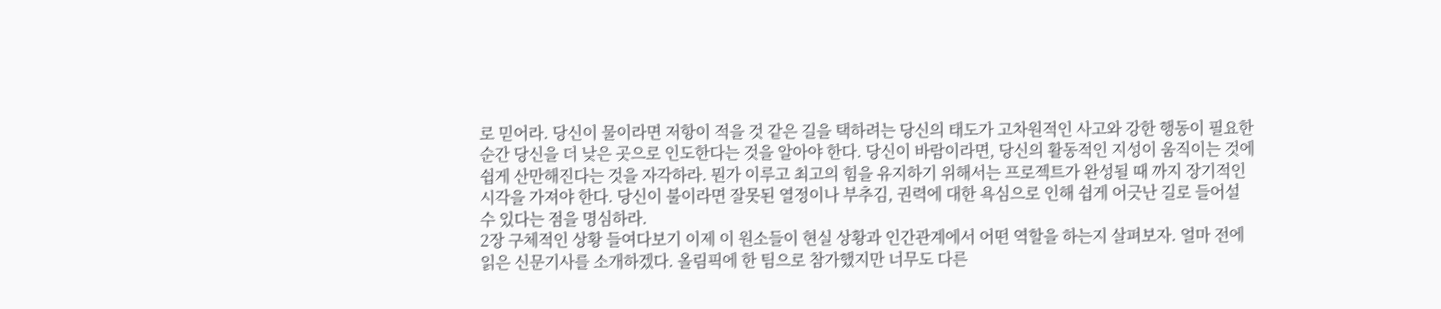로 믿어라. 당신이 물이라면 저항이 적을 것 같은 길을 택하려는 당신의 태도가 고차원적인 사고와 강한 행동이 필요한 순간 당신을 더 낮은 곳으로 인도한다는 것을 알아야 한다. 당신이 바람이라면, 당신의 활동적인 지성이 움직이는 것에 쉽게 산만해진다는 것을 자각하라. 뭔가 이루고 최고의 힘을 유지하기 위해서는 프로젝트가 완성될 때 까지 장기적인 시각을 가져야 한다. 당신이 불이라면 잘못된 열정이나 부추김, 권력에 대한 욕심으로 인해 쉽게 어긋난 길로 들어설 수 있다는 점을 명심하라.
2장 구체적인 상황 들여다보기 이제 이 원소들이 현실 상황과 인간관계에서 어떤 역할을 하는지 살펴보자. 얼마 전에 읽은 신문기사를 소개하겠다. 올림픽에 한 팀으로 참가했지만 너무도 다른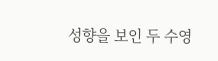성향을 보인 두 수영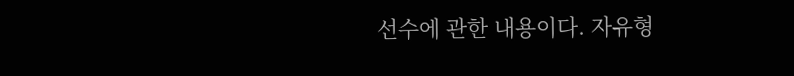선수에 관한 내용이다. 자유형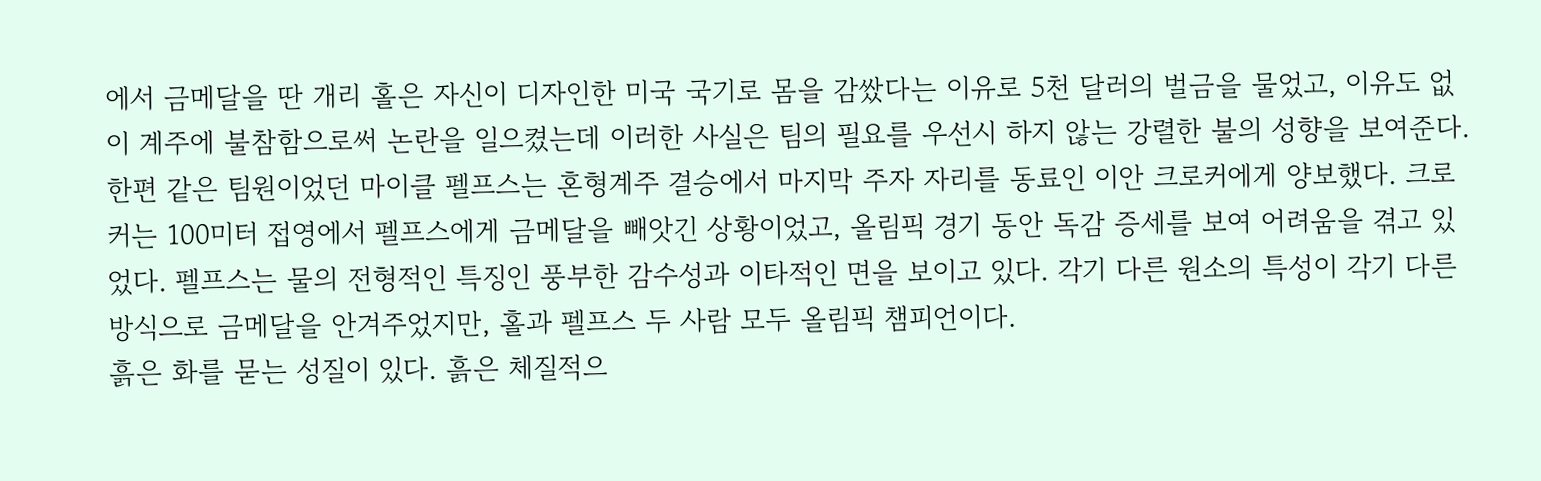에서 금메달을 딴 개리 홀은 자신이 디자인한 미국 국기로 몸을 감쌌다는 이유로 5천 달러의 벌금을 물었고, 이유도 없이 계주에 불참함으로써 논란을 일으켰는데 이러한 사실은 팀의 필요를 우선시 하지 않는 강렬한 불의 성향을 보여준다. 한편 같은 팀원이었던 마이클 펠프스는 혼형계주 결승에서 마지막 주자 자리를 동료인 이안 크로커에게 양보했다. 크로커는 100미터 접영에서 펠프스에게 금메달을 빼앗긴 상황이었고, 올림픽 경기 동안 독감 증세를 보여 어려움을 겪고 있었다. 펠프스는 물의 전형적인 특징인 풍부한 감수성과 이타적인 면을 보이고 있다. 각기 다른 원소의 특성이 각기 다른 방식으로 금메달을 안겨주었지만, 홀과 펠프스 두 사람 모두 올림픽 챔피언이다.
흙은 화를 묻는 성질이 있다. 흙은 체질적으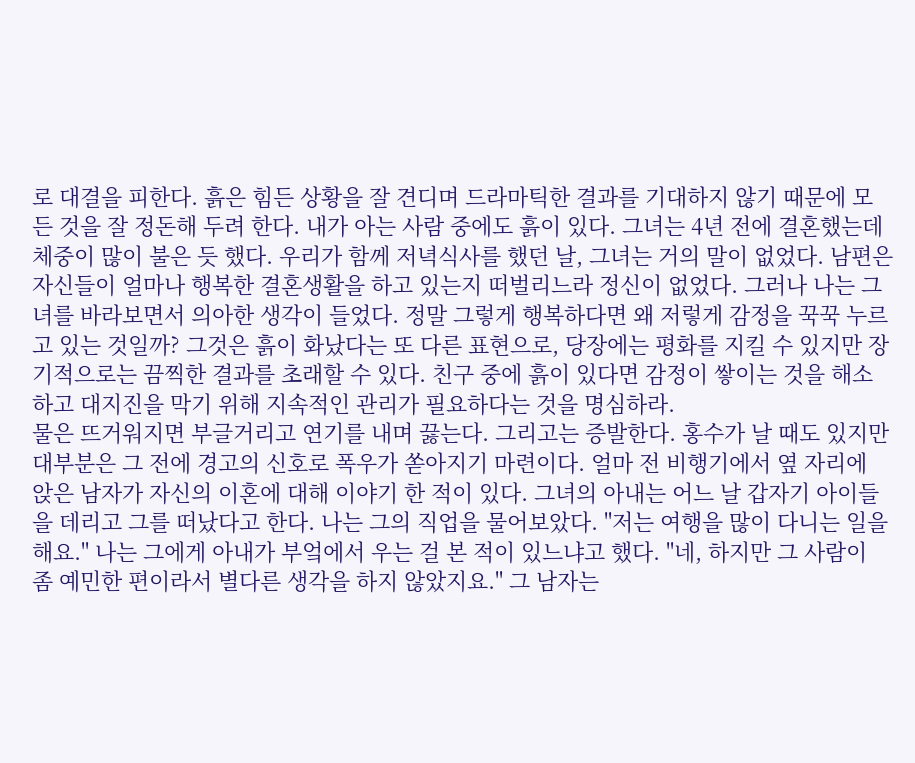로 대결을 피한다. 흙은 힘든 상황을 잘 견디며 드라마틱한 결과를 기대하지 않기 때문에 모든 것을 잘 정돈해 두려 한다. 내가 아는 사람 중에도 흙이 있다. 그녀는 4년 전에 결혼했는데 체중이 많이 불은 듯 했다. 우리가 함께 저녁식사를 했던 날, 그녀는 거의 말이 없었다. 남편은 자신들이 얼마나 행복한 결혼생활을 하고 있는지 떠벌리느라 정신이 없었다. 그러나 나는 그녀를 바라보면서 의아한 생각이 들었다. 정말 그렇게 행복하다면 왜 저렇게 감정을 꾹꾹 누르고 있는 것일까? 그것은 흙이 화났다는 또 다른 표현으로, 당장에는 평화를 지킬 수 있지만 장기적으로는 끔찍한 결과를 초래할 수 있다. 친구 중에 흙이 있다면 감정이 쌓이는 것을 해소하고 대지진을 막기 위해 지속적인 관리가 필요하다는 것을 명심하라.
물은 뜨거워지면 부글거리고 연기를 내며 끓는다. 그리고는 증발한다. 홍수가 날 때도 있지만 대부분은 그 전에 경고의 신호로 폭우가 쏟아지기 마련이다. 얼마 전 비행기에서 옆 자리에 앉은 남자가 자신의 이혼에 대해 이야기 한 적이 있다. 그녀의 아내는 어느 날 갑자기 아이들을 데리고 그를 떠났다고 한다. 나는 그의 직업을 물어보았다. "저는 여행을 많이 다니는 일을 해요." 나는 그에게 아내가 부엌에서 우는 걸 본 적이 있느냐고 했다. "네, 하지만 그 사람이 좀 예민한 편이라서 별다른 생각을 하지 않았지요." 그 남자는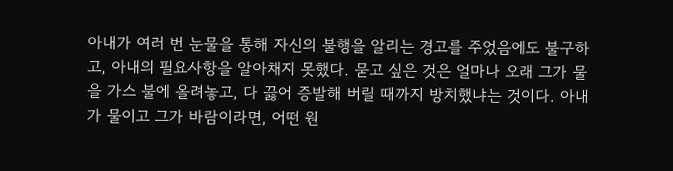아내가 여러 번 눈물을 통해 자신의 불행을 알리는 경고를 주었음에도 불구하고, 아내의 필요사항을 알아채지 못했다. 묻고 싶은 것은 얼마나 오래 그가 물을 가스 불에 올려놓고, 다 끓어 증발해 버릴 때까지 방치했냐는 것이다. 아내가 물이고 그가 바람이라면, 어떤 원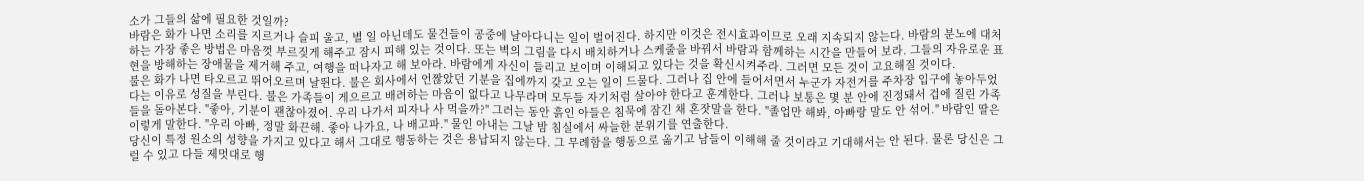소가 그들의 삶에 필요한 것일까?
바람은 화가 나면 소리를 지르거나 슬피 울고, 별 일 아닌데도 물건들이 공중에 날아다니는 일이 벌어진다. 하지만 이것은 전시효과이므로 오래 지속되지 않는다. 바람의 분노에 대처하는 가장 좋은 방법은 마음껏 부르짖게 해주고 잠시 피해 있는 것이다. 또는 벽의 그림을 다시 배치하거나 스케줄을 바꿔서 바람과 함께하는 시간을 만들어 보라. 그들의 자유로운 표현을 방해하는 장애물을 제거해 주고, 여행을 떠나자고 해 보아라. 바람에게 자신이 들리고 보이며 이해되고 있다는 것을 확신시켜주라. 그러면 모든 것이 고요해질 것이다.
불은 화가 나면 타오르고 뛰어오르며 날뛴다. 불은 회사에서 언짢았던 기분을 집에까지 갖고 오는 일이 드물다. 그러나 집 안에 들어서면서 누군가 자전거를 주차장 입구에 놓아두었다는 이유로 성질을 부린다. 불은 가족들이 게으르고 배려하는 마음이 없다고 나무라며 모두들 자기처럼 살아야 한다고 훈계한다. 그러나 보통은 몇 분 안에 진정돼서 겁에 질린 가족들을 돌아본다. "좋아, 기분이 괜찮아졌어. 우리 나가서 피자나 사 먹을까?" 그러는 동안 흙인 아들은 침묵에 잠긴 채 혼잣말을 한다. "졸업만 해봐, 아빠랑 말도 안 섞어." 바람인 딸은 이렇게 말한다. "우리 아빠, 정말 화끈해. 좋아 나가요, 나 배고파." 물인 아내는 그날 밤 침실에서 싸늘한 분위기를 연출한다.
당신이 특정 원소의 성향을 가지고 있다고 해서 그대로 행동하는 것은 용납되지 않는다. 그 무례함을 행동으로 옮기고 남들이 이해해 줄 것이라고 기대해서는 안 된다. 물론 당신은 그럴 수 있고 다들 제멋대로 행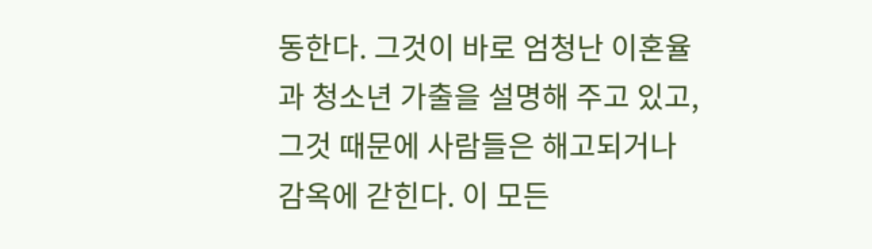동한다. 그것이 바로 엄청난 이혼율과 청소년 가출을 설명해 주고 있고, 그것 때문에 사람들은 해고되거나 감옥에 갇힌다. 이 모든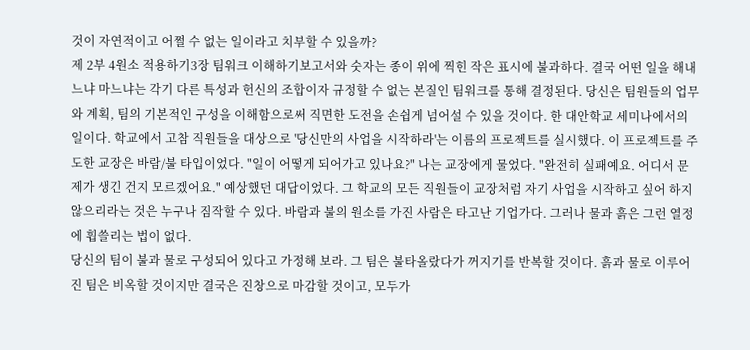것이 자연적이고 어쩔 수 없는 일이라고 치부할 수 있을까?
제 2부 4원소 적용하기3장 팀워크 이해하기보고서와 숫자는 종이 위에 찍힌 작은 표시에 불과하다. 결국 어떤 일을 해내느냐 마느냐는 각기 다른 특성과 헌신의 조합이자 규정할 수 없는 본질인 팀워크를 통해 결정된다. 당신은 팀원들의 업무와 계획, 팀의 기본적인 구성을 이해함으로써 직면한 도전을 손쉽게 넘어설 수 있을 것이다. 한 대안학교 세미나에서의 일이다. 학교에서 고참 직원들을 대상으로 '당신만의 사업을 시작하라'는 이름의 프로젝트를 실시했다. 이 프로젝트를 주도한 교장은 바람/불 타입이었다. "일이 어떻게 되어가고 있나요?" 나는 교장에게 물었다. "완전히 실패예요. 어디서 문제가 생긴 건지 모르겠어요." 예상했던 대답이었다. 그 학교의 모든 직원들이 교장처럼 자기 사업을 시작하고 싶어 하지 않으리라는 것은 누구나 짐작할 수 있다. 바람과 불의 원소를 가진 사람은 타고난 기업가다. 그러나 물과 흙은 그런 열정에 휩쓸리는 법이 없다.
당신의 팀이 불과 물로 구성되어 있다고 가정해 보라. 그 팀은 불타올랐다가 꺼지기를 반복할 것이다. 흙과 물로 이루어진 팀은 비옥할 것이지만 결국은 진창으로 마감할 것이고, 모두가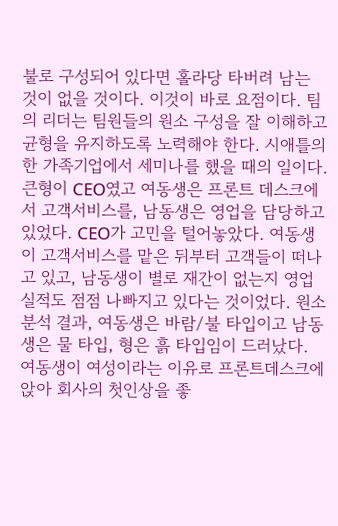불로 구성되어 있다면 홀라당 타버려 남는 것이 없을 것이다. 이것이 바로 요점이다. 팀의 리더는 팀원들의 원소 구성을 잘 이해하고 균형을 유지하도록 노력해야 한다. 시애틀의 한 가족기업에서 세미나를 했을 때의 일이다. 큰형이 CEO였고 여동생은 프론트 데스크에서 고객서비스를, 남동생은 영업을 담당하고 있었다. CEO가 고민을 털어놓았다. 여동생이 고객서비스를 맡은 뒤부터 고객들이 떠나고 있고, 남동생이 별로 재간이 없는지 영업실적도 점점 나빠지고 있다는 것이었다. 원소분석 결과, 여동생은 바람/불 타입이고 남동생은 물 타입, 형은 흙 타입임이 드러났다. 여동생이 여성이라는 이유로 프론트데스크에 앉아 회사의 첫인상을 좋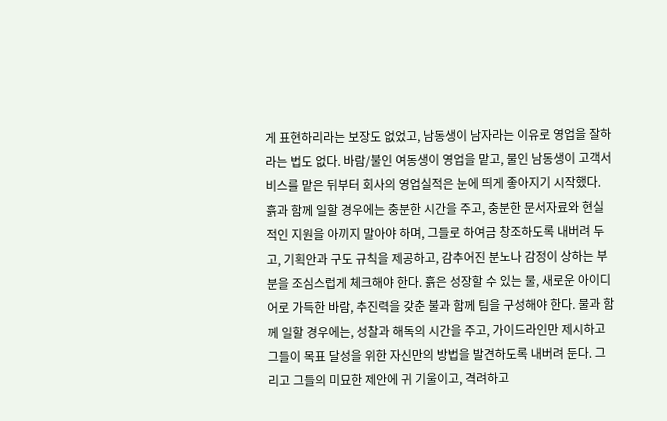게 표현하리라는 보장도 없었고, 남동생이 남자라는 이유로 영업을 잘하라는 법도 없다. 바람/불인 여동생이 영업을 맡고, 물인 남동생이 고객서비스를 맡은 뒤부터 회사의 영업실적은 눈에 띄게 좋아지기 시작했다.
흙과 함께 일할 경우에는 충분한 시간을 주고, 충분한 문서자료와 현실적인 지원을 아끼지 말아야 하며, 그들로 하여금 창조하도록 내버려 두고, 기획안과 구도 규칙을 제공하고, 감추어진 분노나 감정이 상하는 부분을 조심스럽게 체크해야 한다. 흙은 성장할 수 있는 물, 새로운 아이디어로 가득한 바람, 추진력을 갖춘 불과 함께 팀을 구성해야 한다. 물과 함께 일할 경우에는, 성찰과 해독의 시간을 주고, 가이드라인만 제시하고 그들이 목표 달성을 위한 자신만의 방법을 발견하도록 내버려 둔다. 그리고 그들의 미묘한 제안에 귀 기울이고, 격려하고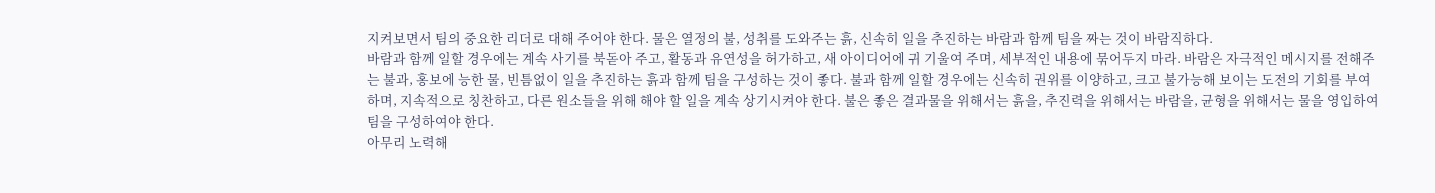지켜보면서 팀의 중요한 리더로 대해 주어야 한다. 물은 열정의 불, 성취를 도와주는 흙, 신속히 일을 추진하는 바람과 함께 팀을 짜는 것이 바람직하다.
바람과 함께 일할 경우에는 계속 사기를 북돋아 주고, 활동과 유연성을 허가하고, 새 아이디어에 귀 기울여 주며, 세부적인 내용에 묶어두지 마라. 바람은 자극적인 메시지를 전해주는 불과, 홍보에 능한 물, 빈틈없이 일을 추진하는 흙과 함께 팀을 구성하는 것이 좋다. 불과 함께 일할 경우에는 신속히 권위를 이양하고, 크고 불가능해 보이는 도전의 기회를 부여하며, 지속적으로 칭찬하고, 다른 원소들을 위해 해야 할 일을 계속 상기시켜야 한다. 불은 좋은 결과물을 위해서는 흙을, 추진력을 위해서는 바람을, 균형을 위해서는 물을 영입하여 팀을 구성하여야 한다.
아무리 노력해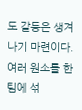도 갈등은 생겨나기 마련이다. 여러 원소를 한 팀에 섞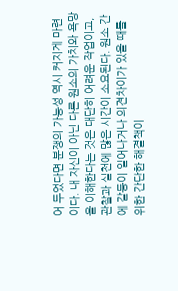어 두었다면 분쟁의 가능성 역시 커지게 마련이다. 내 자신이 아닌 다른 원소의 가치와 욕망을 이해한다는 것은 대단히 어려운 작업이고, 관찰과 실천에 많은 시간이 소요된다. 원소 간에 갈등이 일어나거나 의견차이가 있을 때를 위한 간단한 해결책이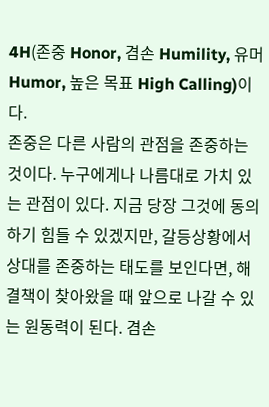4H(존중 Honor, 겸손 Humility, 유머 Humor, 높은 목표 High Calling)이다.
존중은 다른 사람의 관점을 존중하는 것이다. 누구에게나 나름대로 가치 있는 관점이 있다. 지금 당장 그것에 동의하기 힘들 수 있겠지만, 갈등상황에서 상대를 존중하는 태도를 보인다면, 해결책이 찾아왔을 때 앞으로 나갈 수 있는 원동력이 된다. 겸손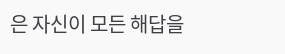은 자신이 모든 해답을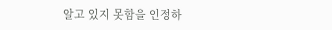알고 있지 못함을 인정하